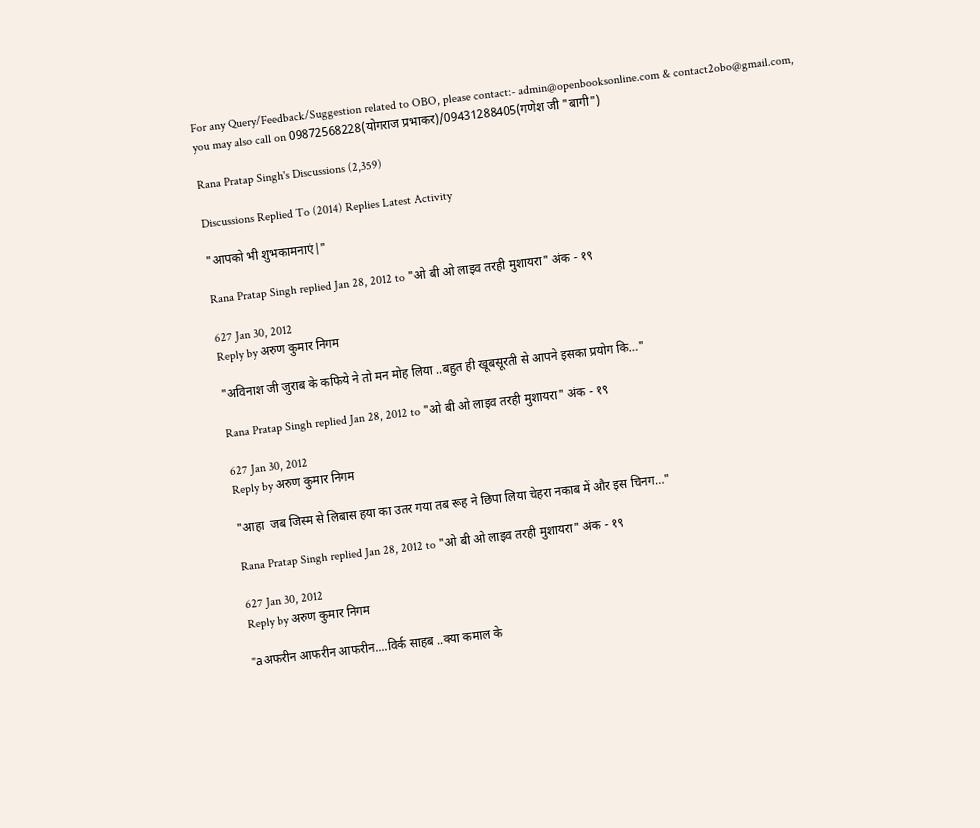For any Query/Feedback/Suggestion related to OBO, please contact:- admin@openbooksonline.com & contact2obo@gmail.com, you may also call on 09872568228(योगराज प्रभाकर)/09431288405(गणेश जी "बागी")

Rana Pratap Singh's Discussions (2,359)

Discussions Replied To (2014) Replies Latest Activity

"आपको भी शुभकामनाएं|"

Rana Pratap Singh replied Jan 28, 2012 to "ओ बी ओ लाइव तरही मुशायरा" अंक - १९

627 Jan 30, 2012
Reply by अरुण कुमार निगम

"अविनाश जी जुराब के कफिये ने तो मन मोह लिया ..बहुत ही खूबसूरती से आपने इसका प्रयोग कि…"

Rana Pratap Singh replied Jan 28, 2012 to "ओ बी ओ लाइव तरही मुशायरा" अंक - १९

627 Jan 30, 2012
Reply by अरुण कुमार निगम

"आहा  जब जिस्म से लिबास हया का उतर गया तब रूह ने छिपा लिया चेहरा नकाब में और इस चिनग…"

Rana Pratap Singh replied Jan 28, 2012 to "ओ बी ओ लाइव तरही मुशायरा" अंक - १९

627 Jan 30, 2012
Reply by अरुण कुमार निगम

"aअफरीन आफरीन आफरीन....विर्क साहब ..क्या कमाल के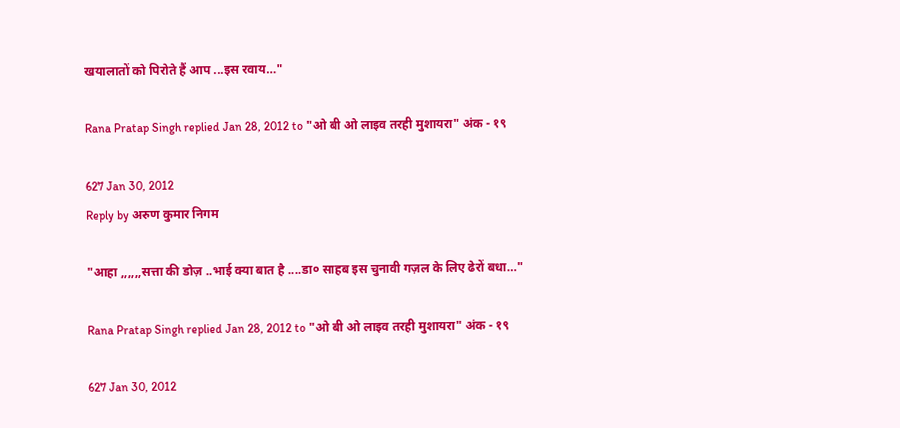खयालातों को पिरोते हैं आप ...इस रवाय…"

Rana Pratap Singh replied Jan 28, 2012 to "ओ बी ओ लाइव तरही मुशायरा" अंक - १९

627 Jan 30, 2012
Reply by अरुण कुमार निगम

"आहा ,,,,,,सत्ता की डोज़ ..भाई क्या बात है ....डा० साहब इस चुनावी गज़ल के लिए ढेरों बधा…"

Rana Pratap Singh replied Jan 28, 2012 to "ओ बी ओ लाइव तरही मुशायरा" अंक - १९

627 Jan 30, 2012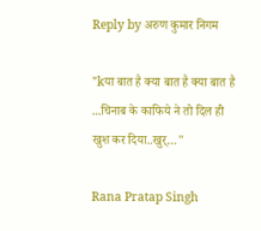Reply by अरुण कुमार निगम

"kया बात है क्या बात है क्या बात है ...चिनाब के काफिये ने तो दिल ही खुश कर दिया..खुर्…"

Rana Pratap Singh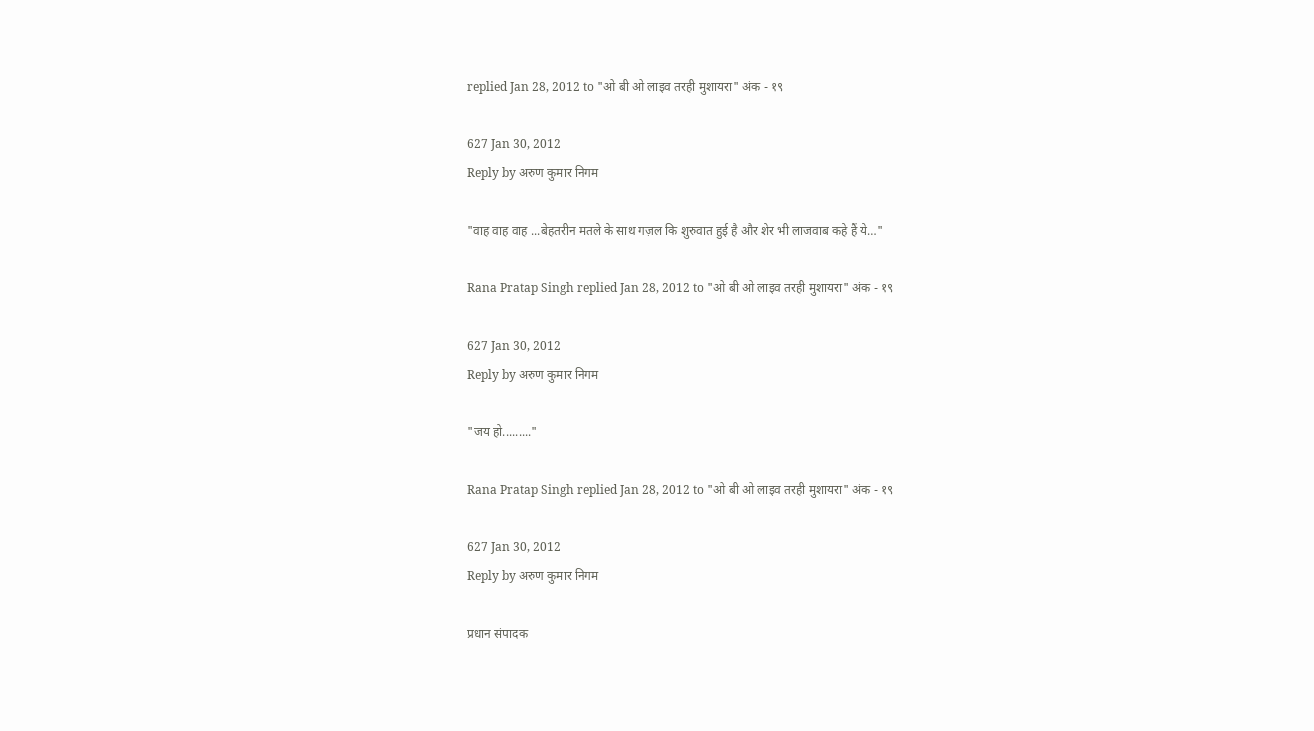replied Jan 28, 2012 to "ओ बी ओ लाइव तरही मुशायरा" अंक - १९

627 Jan 30, 2012
Reply by अरुण कुमार निगम

"वाह वाह वाह ...बेहतरीन मतले के साथ गज़ल कि शुरुवात हुई है और शेर भी लाजवाब कहे हैं ये…"

Rana Pratap Singh replied Jan 28, 2012 to "ओ बी ओ लाइव तरही मुशायरा" अंक - १९

627 Jan 30, 2012
Reply by अरुण कुमार निगम

"जय हो........."

Rana Pratap Singh replied Jan 28, 2012 to "ओ बी ओ लाइव तरही मुशायरा" अंक - १९

627 Jan 30, 2012
Reply by अरुण कुमार निगम

प्रधान संपादक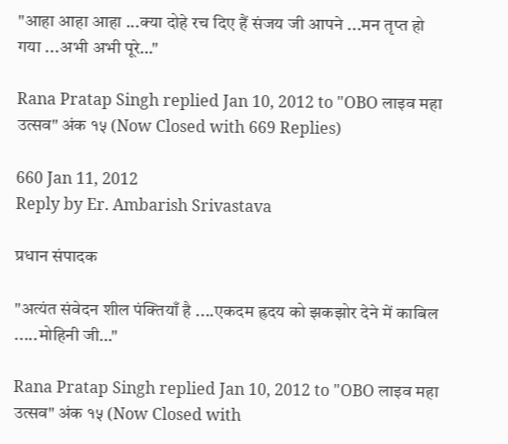"आहा आहा आहा ...क्या दोहे रच दिए हैं संजय जी आपने ...मन तृप्त हो गया ...अभी अभी पूरे…"

Rana Pratap Singh replied Jan 10, 2012 to "OBO लाइव महा उत्सव" अंक १५ (Now Closed with 669 Replies)

660 Jan 11, 2012
Reply by Er. Ambarish Srivastava

प्रधान संपादक

"अत्यंत संवेदन शील पंक्तियाँ है ....एकदम ह्रदय को झकझोर देने में काबिल .....मोहिनी जी…"

Rana Pratap Singh replied Jan 10, 2012 to "OBO लाइव महा उत्सव" अंक १५ (Now Closed with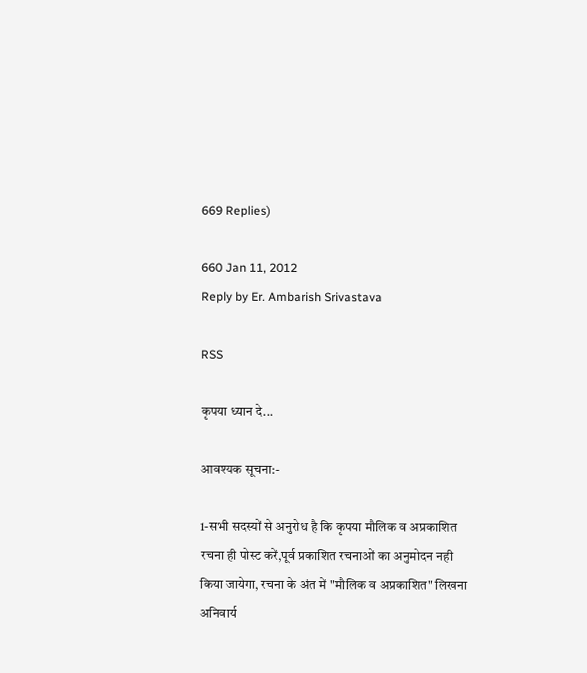669 Replies)

660 Jan 11, 2012
Reply by Er. Ambarish Srivastava

RSS

कृपया ध्यान दे...

आवश्यक सूचना:-

1-सभी सदस्यों से अनुरोध है कि कृपया मौलिक व अप्रकाशित रचना ही पोस्ट करें,पूर्व प्रकाशित रचनाओं का अनुमोदन नही किया जायेगा, रचना के अंत में "मौलिक व अप्रकाशित" लिखना अनिवार्य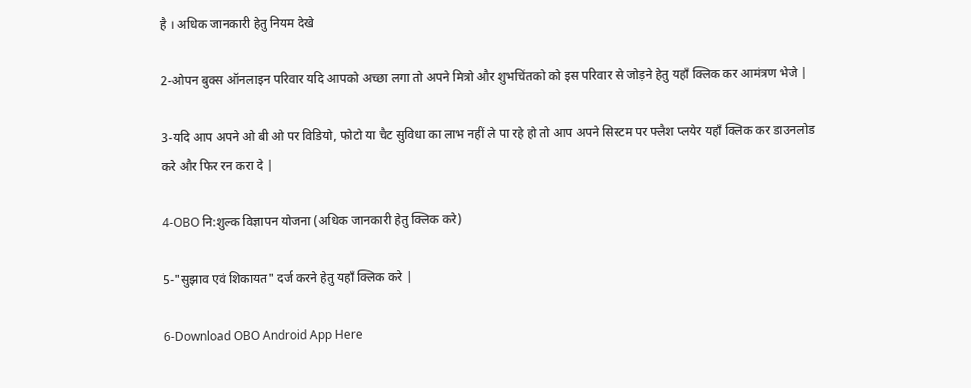है । अधिक जानकारी हेतु नियम देखे

2-ओपन बुक्स ऑनलाइन परिवार यदि आपको अच्छा लगा तो अपने मित्रो और शुभचिंतको को इस परिवार से जोड़ने हेतु यहाँ क्लिक कर आमंत्रण भेजे |

3-यदि आप अपने ओ बी ओ पर विडियो, फोटो या चैट सुविधा का लाभ नहीं ले पा रहे हो तो आप अपने सिस्टम पर फ्लैश प्लयेर यहाँ क्लिक कर डाउनलोड करे और फिर रन करा दे |

4-OBO नि:शुल्क विज्ञापन योजना (अधिक जानकारी हेतु क्लिक करे)

5-"सुझाव एवं शिकायत" दर्ज करने हेतु यहाँ क्लिक करे |

6-Download OBO Android App Here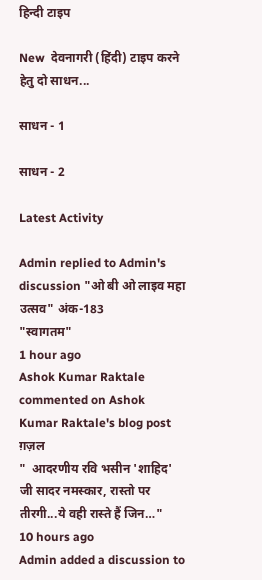हिन्दी टाइप

New  देवनागरी (हिंदी) टाइप करने हेतु दो साधन...

साधन - 1

साधन - 2

Latest Activity

Admin replied to Admin's discussion "ओ बी ओ लाइव महा उत्सव" अंक-183
"स्वागतम"
1 hour ago
Ashok Kumar Raktale commented on Ashok Kumar Raktale's blog post ग़ज़ल
"  आदरणीय रवि भसीन 'शाहिद' जी सादर नमस्कार, रास्तो पर तीरगी...ये वही रास्ते हैं जिन…"
10 hours ago
Admin added a discussion to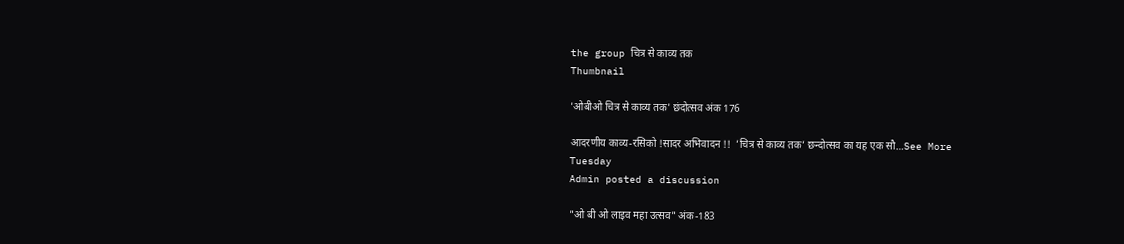the group चित्र से काव्य तक
Thumbnail

'ओबीओ चित्र से काव्य तक' छंदोत्सव अंक 176

आदरणीय काव्य-रसिको !सादर अभिवादन !!  ’चित्र से काव्य तक’ छन्दोत्सव का यह एक सौ…See More
Tuesday
Admin posted a discussion

"ओ बी ओ लाइव महा उत्सव" अंक-183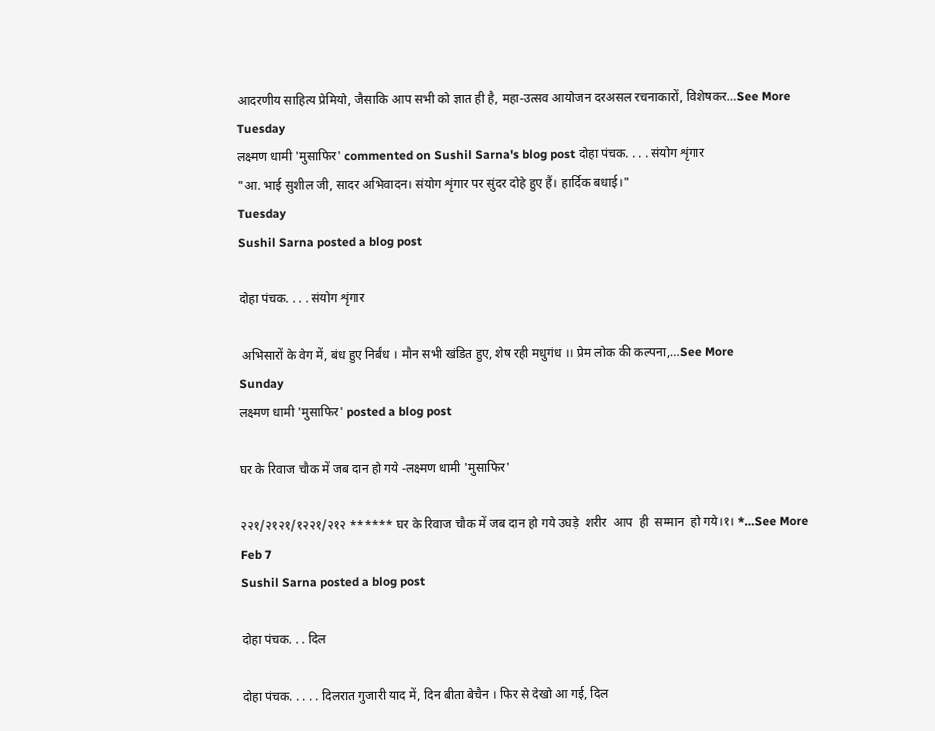आदरणीय साहित्य प्रेमियो, जैसाकि आप सभी को ज्ञात ही है, महा-उत्सव आयोजन दरअसल रचनाकारों, विशेषकर…See More
Tuesday
लक्ष्मण धामी 'मुसाफिर' commented on Sushil Sarna's blog post दोहा पंचक. . . . संयोग शृंगार
"आ. भाई सुशील जी, सादर अभिवादन। संयोग शृंगार पर सुंदर दोहे हुए हैं। हार्दिक बधाई।"
Tuesday
Sushil Sarna posted a blog post

दोहा पंचक. . . . संयोग शृंगार

 अभिसारों के वेग में, बंध हुए निर्बंध । मौन सभी खंडित हुए, शेष रही मधुगंध ।। प्रेम लोक की कल्पना,…See More
Sunday
लक्ष्मण धामी 'मुसाफिर' posted a blog post

घर के रिवाज चौक में जब दान हो गये -लक्ष्मण धामी 'मुसाफिर'

२२१/२१२१/१२२१/२१२ ****** घर के रिवाज चौक में जब दान हो गये उघड़े  शरीर  आप  ही  सम्मान  हो गये।१। *…See More
Feb 7
Sushil Sarna posted a blog post

दोहा पंचक. . . दिल

दोहा पंचक. . . . . दिलरात गुजारी याद में, दिन बीता बेचैन । फिर से देखो आ गई, दिल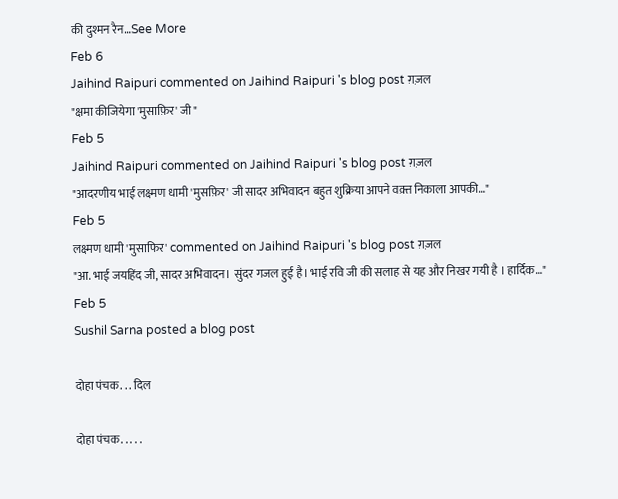की दुश्मन रैन…See More
Feb 6
Jaihind Raipuri commented on Jaihind Raipuri 's blog post ग़ज़ल
"क्षमा कीजियेगा 'मुसाफ़िर' जी "
Feb 5
Jaihind Raipuri commented on Jaihind Raipuri 's blog post ग़ज़ल
"आदरणीय भाई लक्ष्मण धामी 'मुसफ़िर' जी सादर अभिवादन बहुत शुक्रिया आपने वक़्त निकाला आपकी…"
Feb 5
लक्ष्मण धामी 'मुसाफिर' commented on Jaihind Raipuri 's blog post ग़ज़ल
"आ. भाई जयहिंद जी, सादर अभिवादन। सुंदर गजल हुई है। भाई रवि जी की सलाह से यह और निखर गयी है । हार्दिक…"
Feb 5
Sushil Sarna posted a blog post

दोहा पंचक. . . दिल

दोहा पंचक. . . . .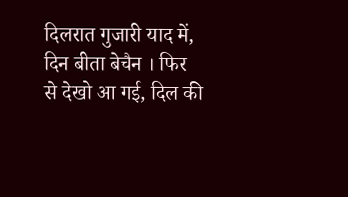दिलरात गुजारी याद में, दिन बीता बेचैन । फिर से देखो आ गई, दिल की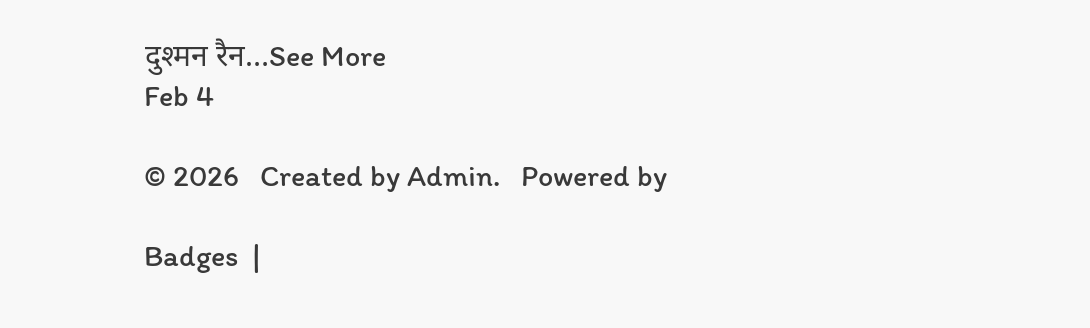दुश्मन रैन…See More
Feb 4

© 2026   Created by Admin.   Powered by

Badges  |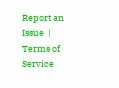Report an Issue  |  Terms of Service